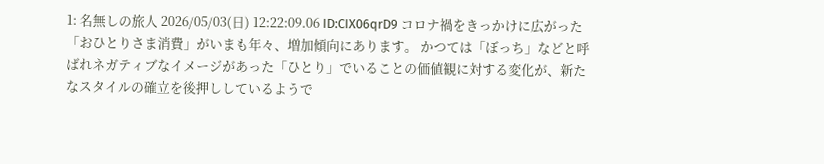1: 名無しの旅人 2026/05/03(日) 12:22:09.06 ID:CIX06qrD9 コロナ禍をきっかけに広がった「おひとりさま消費」がいまも年々、増加傾向にあります。 かつては「ぼっち」などと呼ばれネガティブなイメージがあった「ひとり」でいることの価値観に対する変化が、新たなスタイルの確立を後押ししているようで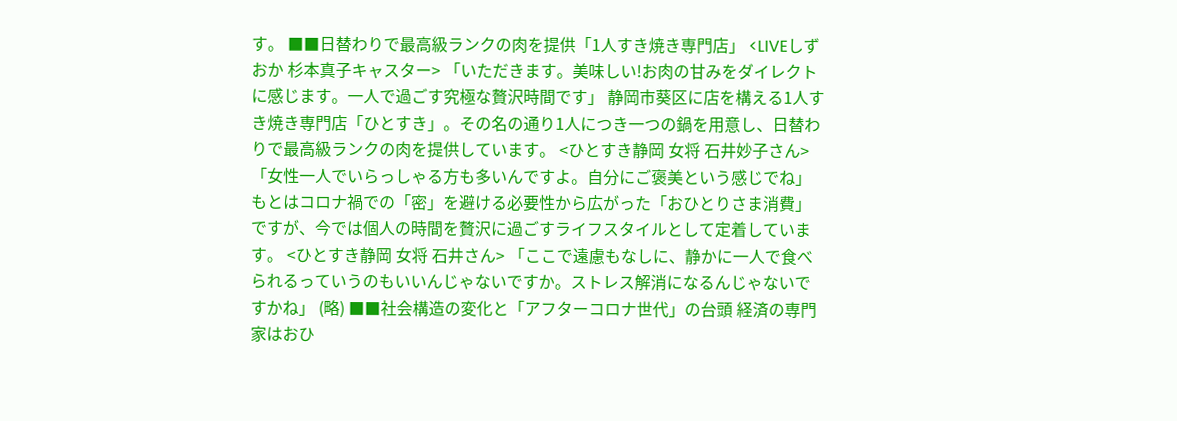す。 ■■日替わりで最高級ランクの肉を提供「1人すき焼き専門店」 <LIVEしずおか 杉本真子キャスター> 「いただきます。美味しい!お肉の甘みをダイレクトに感じます。一人で過ごす究極な贅沢時間です」 静岡市葵区に店を構える1人すき焼き専門店「ひとすき」。その名の通り1人につき一つの鍋を用意し、日替わりで最高級ランクの肉を提供しています。 <ひとすき静岡 女将 石井妙子さん> 「女性一人でいらっしゃる方も多いんですよ。自分にご褒美という感じでね」 もとはコロナ禍での「密」を避ける必要性から広がった「おひとりさま消費」ですが、今では個人の時間を贅沢に過ごすライフスタイルとして定着しています。 <ひとすき静岡 女将 石井さん> 「ここで遠慮もなしに、静かに一人で食べられるっていうのもいいんじゃないですか。ストレス解消になるんじゃないですかね」 (略) ■■社会構造の変化と「アフターコロナ世代」の台頭 経済の専門家はおひ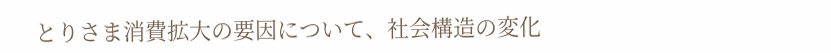とりさま消費拡大の要因について、社会構造の変化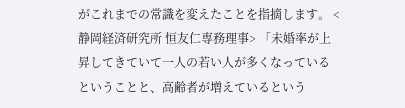がこれまでの常識を変えたことを指摘します。 <静岡経済研究所 恒友仁専務理事> 「未婚率が上昇してきていて一人の若い人が多くなっているということと、高齢者が増えているという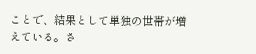ことで、結果として単独の世帯が増えている。さ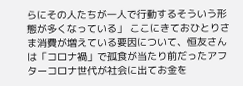らにその人たちが一人で行動するそういう形態が多くなっている」 ここにきておひとりさま消費が増えている要因について、恒友さんは「コロナ禍」で孤食が当たり前だったアフターコロナ世代が社会に出てお金を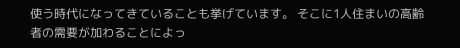使う時代になってきていることも挙げています。 そこに1人住まいの高齢者の需要が加わることによっ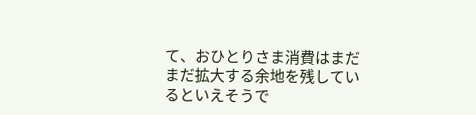て、おひとりさま消費はまだまだ拡大する余地を残しているといえそうで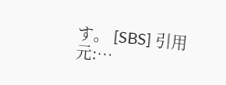す。 [SBS] 引用元:…